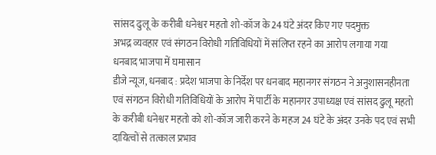सांसद ढुलू के करीबी धनेश्वर महतो शो-कॉज के 24 घंटे अंदर किए गए पदमुक्त
अभद्र व्यवहार एवं संगठन विरोधी गतिविधियों में संलिप्त रहने का आरोप लगाया गया
धनबाद भाजपा में घमासान
डीजे न्यूज, धनबाद : प्रदेश भाजपा के निर्देश पर धनबाद महानगर संगठन ने अनुशासनहीनता एवं संगठन विरोधी गतिविधियों के आरोप में पार्टी के महानगर उपाध्यक्ष एवं सांसद ढुलू महतो के करीबी धनेश्वर महतो को शो-कॉज जारी करने के महज 24 घंटे के अंदर उनके पद एवं सभी दायित्वों से तत्काल प्रभाव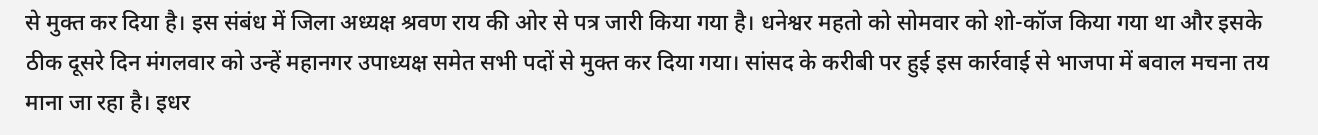से मुक्त कर दिया है। इस संबंध में जिला अध्यक्ष श्रवण राय की ओर से पत्र जारी किया गया है। धनेश्वर महतो को सोमवार को शो-कॉज किया गया था और इसके ठीक दूसरे दिन मंगलवार को उन्हें महानगर उपाध्यक्ष समेत सभी पदों से मुक्त कर दिया गया। सांसद के करीबी पर हुई इस कार्रवाई से भाजपा में बवाल मचना तय माना जा रहा है। इधर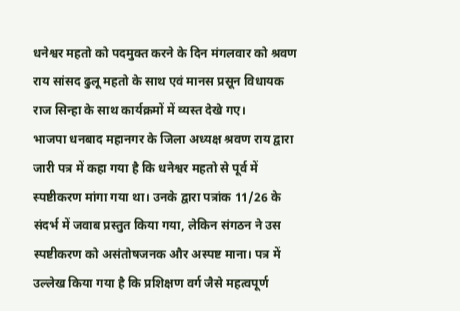धनेश्वर महतो को पदमुक्त करने के दिन मंगलवार को श्रवण राय सांसद ढुलू महतो के साथ एवं मानस प्रसून विधायक राज सिन्हा के साथ कार्यक्रमों में व्यस्त देखे गए।
भाजपा धनबाद महानगर के जिला अध्यक्ष श्रवण राय द्वारा जारी पत्र में कहा गया है कि धनेश्वर महतो से पूर्व में स्पष्टीकरण मांगा गया था। उनके द्वारा पत्रांक 11/26 के संदर्भ में जवाब प्रस्तुत किया गया, लेकिन संगठन ने उस स्पष्टीकरण को असंतोषजनक और अस्पष्ट माना। पत्र में उल्लेख किया गया है कि प्रशिक्षण वर्ग जैसे महत्वपूर्ण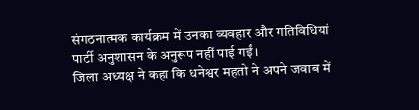संगठनात्मक कार्यक्रम में उनका व्यवहार और गतिविधियां पार्टी अनुशासन के अनुरूप नहीं पाई गईं।
जिला अध्यक्ष ने कहा कि धनेश्वर महतो ने अपने जवाब में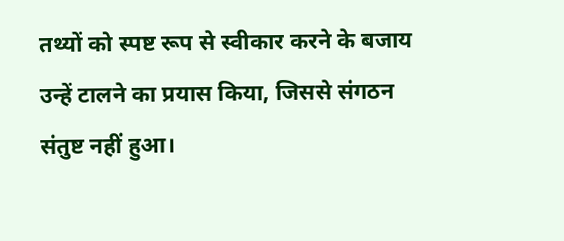तथ्यों को स्पष्ट रूप से स्वीकार करने के बजाय उन्हें टालने का प्रयास किया, जिससे संगठन संतुष्ट नहीं हुआ।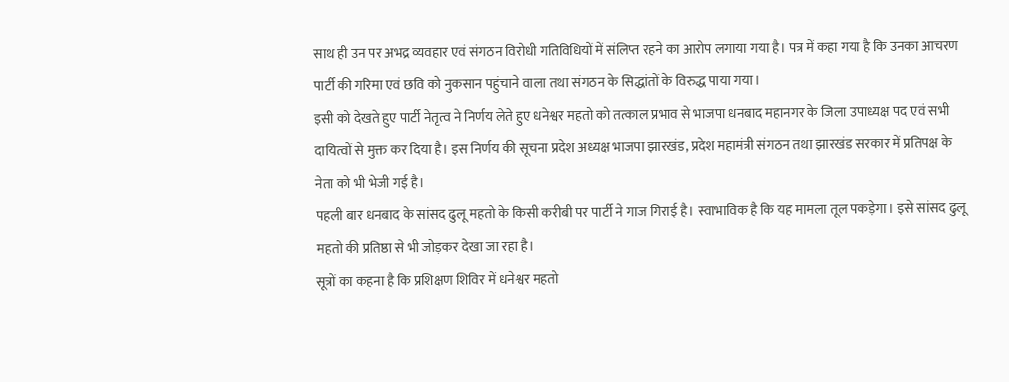साथ ही उन पर अभद्र व्यवहार एवं संगठन विरोधी गतिविधियों में संलिप्त रहने का आरोप लगाया गया है। पत्र में कहा गया है कि उनका आचरण पार्टी की गरिमा एवं छवि को नुकसान पहुंचाने वाला तथा संगठन के सिद्धांतों के विरुद्ध पाया गया।
इसी को देखते हुए पार्टी नेतृत्व ने निर्णय लेते हुए धनेश्वर महतो को तत्काल प्रभाव से भाजपा धनबाद महानगर के जिला उपाध्यक्ष पद एवं सभी दायित्वों से मुक्त कर दिया है। इस निर्णय की सूचना प्रदेश अध्यक्ष भाजपा झारखंड, प्रदेश महामंत्री संगठन तथा झारखंड सरकार में प्रतिपक्ष के नेता को भी भेजी गई है।
पहली बार धनबाद के सांसद ढुलू महतो के किसी करीबी पर पार्टी ने गाज गिराई है। स्वाभाविक है कि यह मामला तूल पकड़ेगा। इसे सांसद ढुलू महतो की प्रतिष्ठा से भी जोड़कर देखा जा रहा है।
सूत्रों का कहना है कि प्रशिक्षण शिविर में धनेश्वर महतो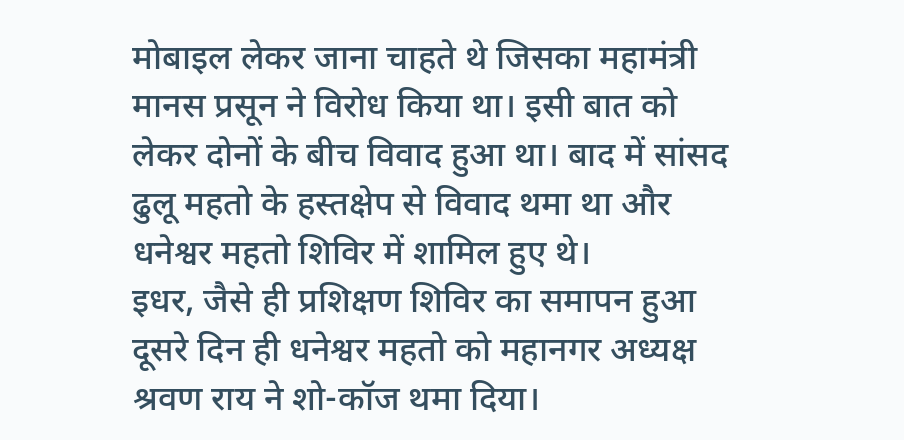मोबाइल लेकर जाना चाहते थे जिसका महामंत्री मानस प्रसून ने विरोध किया था। इसी बात को लेकर दोनों के बीच विवाद हुआ था। बाद में सांसद ढुलू महतो के हस्तक्षेप से विवाद थमा था और धनेश्वर महतो शिविर में शामिल हुए थे।
इधर, जैसे ही प्रशिक्षण शिविर का समापन हुआ दूसरे दिन ही धनेश्वर महतो को महानगर अध्यक्ष श्रवण राय ने शो-कॉज थमा दिया।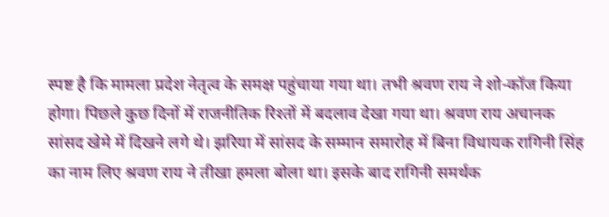स्पष्ट है कि मामला प्रदेश नेतृत्व के समक्ष पहुंचाया गया था। तभी श्रवण राय ने शो-कॉज किया होगा। पिछले कुछ दिनों में राजनीतिक रिश्तों में बदलाव देखा गया था। श्रवण राय अचानक सांसद खेमे में दिखने लगे थे। झरिया में सांसद के सम्मान समारोह में बिना विधायक रागिनी सिंह का नाम लिए श्रवण राय ने तीखा हमला बोला था। इसके बाद रागिनी समर्थक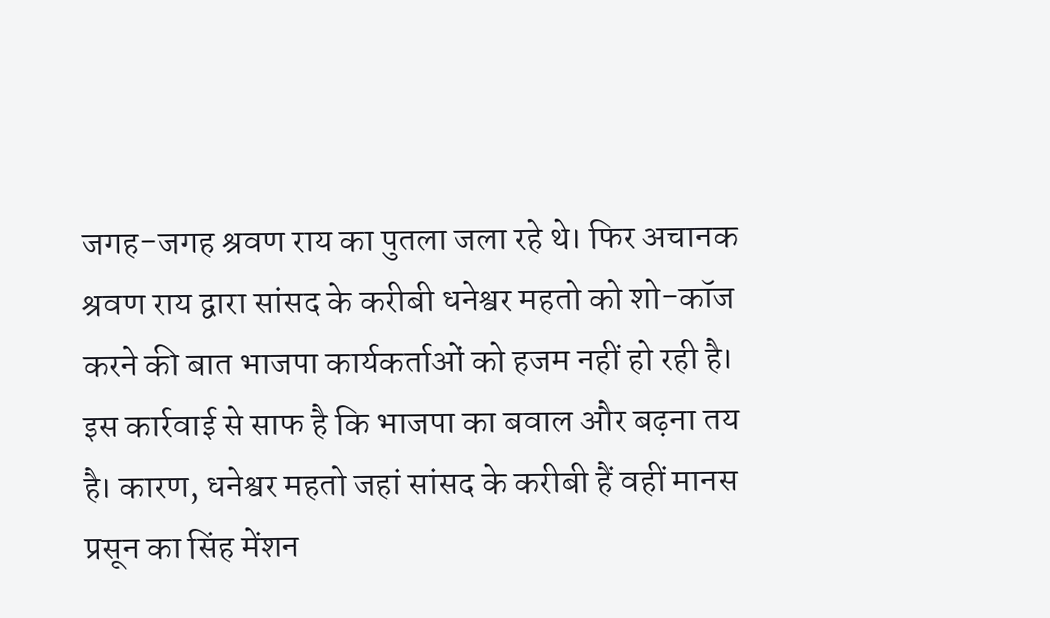जगह-जगह श्रवण राय का पुतला जला रहे थे। फिर अचानक श्रवण राय द्वारा सांसद के करीबी धनेश्वर महतो को शो-कॉज करने की बात भाजपा कार्यकर्ताओं को हजम नहीं हो रही है। इस कार्रवाई से साफ है कि भाजपा का बवाल और बढ़ना तय है। कारण, धनेश्वर महतो जहां सांसद के करीबी हैं वहीं मानस प्रसून का सिंह मेंशन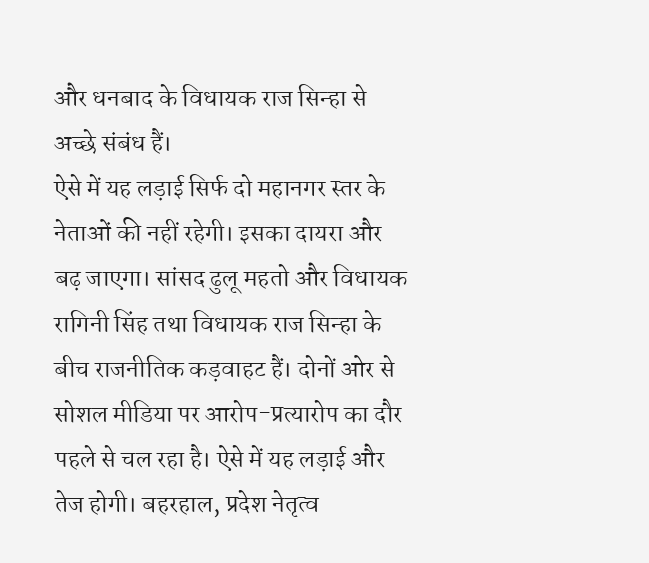और धनबाद के विधायक राज सिन्हा से अच्छे संबंध हैं।
ऐसे में यह लड़ाई सिर्फ दो महानगर स्तर के नेताओं की नहीं रहेगी। इसका दायरा और बढ़ जाएगा। सांसद ढुलू महतो और विधायक रागिनी सिंह तथा विधायक राज सिन्हा के बीच राजनीतिक कड़वाहट हैं। दोनों ओर से सोशल मीडिया पर आरोप-प्रत्यारोप का दौर पहले से चल रहा है। ऐसे में यह लड़ाई और तेज होगी। बहरहाल, प्रदेश नेतृत्व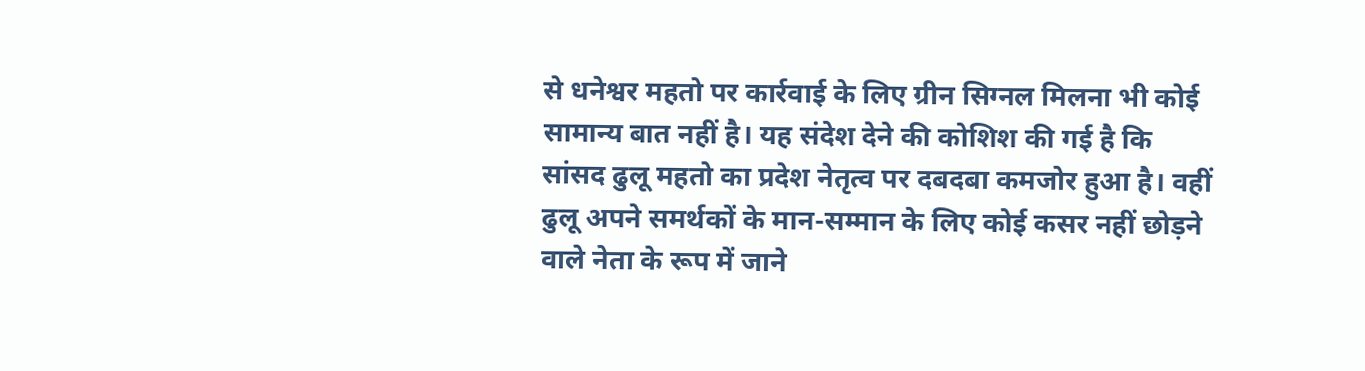से धनेश्वर महतो पर कार्रवाई के लिए ग्रीन सिग्नल मिलना भी कोई सामान्य बात नहीं है। यह संदेश देने की कोशिश की गई है कि सांसद ढुलू महतो का प्रदेश नेतृत्व पर दबदबा कमजोर हुआ है। वहीं ढुलू अपने समर्थकों के मान-सम्मान के लिए कोई कसर नहीं छोड़ने वाले नेता के रूप में जाने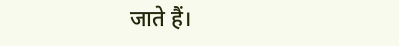जाते हैं।